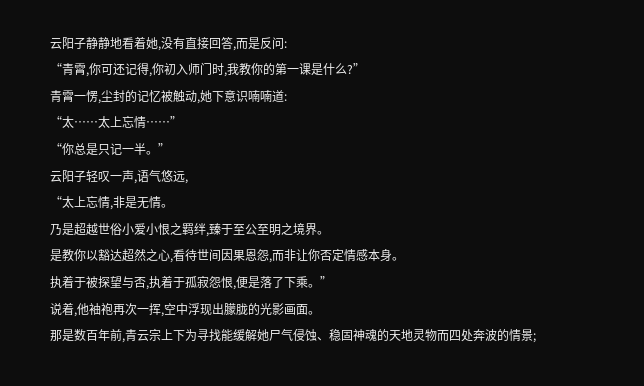云阳子静静地看着她,没有直接回答,而是反问:
“青霄,你可还记得,你初入师门时,我教你的第一课是什么?”
青霄一愣,尘封的记忆被触动,她下意识喃喃道:
“太……太上忘情……”
“你总是只记一半。”
云阳子轻叹一声,语气悠远,
“太上忘情,非是无情。
乃是超越世俗小爱小恨之羁绊,臻于至公至明之境界。
是教你以豁达超然之心,看待世间因果恩怨,而非让你否定情感本身。
执着于被探望与否,执着于孤寂怨恨,便是落了下乘。”
说着,他袖袍再次一挥,空中浮现出朦胧的光影画面。
那是数百年前,青云宗上下为寻找能缓解她尸气侵蚀、稳固神魂的天地灵物而四处奔波的情景;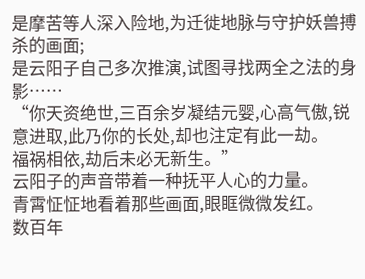是摩苦等人深入险地,为迁徙地脉与守护妖兽搏杀的画面;
是云阳子自己多次推演,试图寻找两全之法的身影……
“你天资绝世,三百余岁凝结元婴,心高气傲,锐意进取,此乃你的长处,却也注定有此一劫。
福祸相依,劫后未必无新生。”
云阳子的声音带着一种抚平人心的力量。
青霄怔怔地看着那些画面,眼眶微微发红。
数百年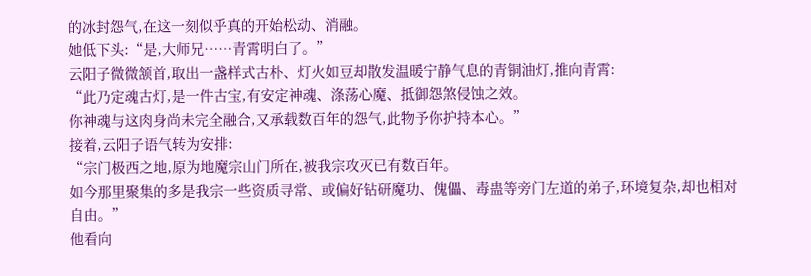的冰封怨气,在这一刻似乎真的开始松动、消融。
她低下头:“是,大师兄……青霄明白了。”
云阳子微微颔首,取出一盏样式古朴、灯火如豆却散发温暖宁静气息的青铜油灯,推向青霄:
“此乃定魂古灯,是一件古宝,有安定神魂、涤荡心魔、抵御怨煞侵蚀之效。
你神魂与这肉身尚未完全融合,又承载数百年的怨气,此物予你护持本心。”
接着,云阳子语气转为安排:
“宗门极西之地,原为地魔宗山门所在,被我宗攻灭已有数百年。
如今那里聚集的多是我宗一些资质寻常、或偏好钻研魔功、傀儡、毒蛊等旁门左道的弟子,环境复杂,却也相对自由。”
他看向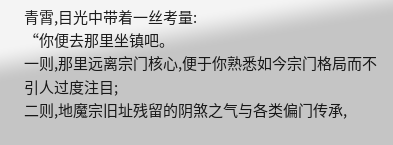青霄,目光中带着一丝考量:
“你便去那里坐镇吧。
一则,那里远离宗门核心,便于你熟悉如今宗门格局而不引人过度注目;
二则,地魔宗旧址残留的阴煞之气与各类偏门传承,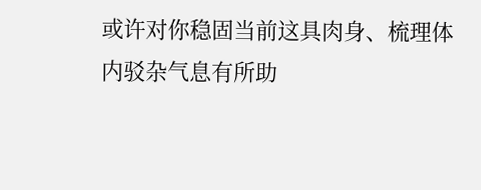或许对你稳固当前这具肉身、梳理体内驳杂气息有所助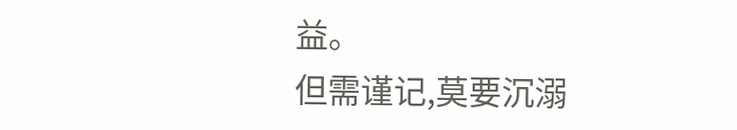益。
但需谨记,莫要沉溺